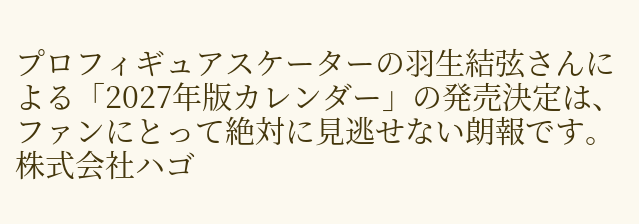プロフィギュアスケーターの羽生結弦さんによる「2027年版カレンダー」の発売決定は、ファンにとって絶対に見逃せない朗報です。株式会社ハゴ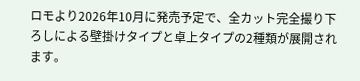ロモより2026年10月に発売予定で、全カット完全撮り下ろしによる壁掛けタイプと卓上タイプの2種類が展開されます。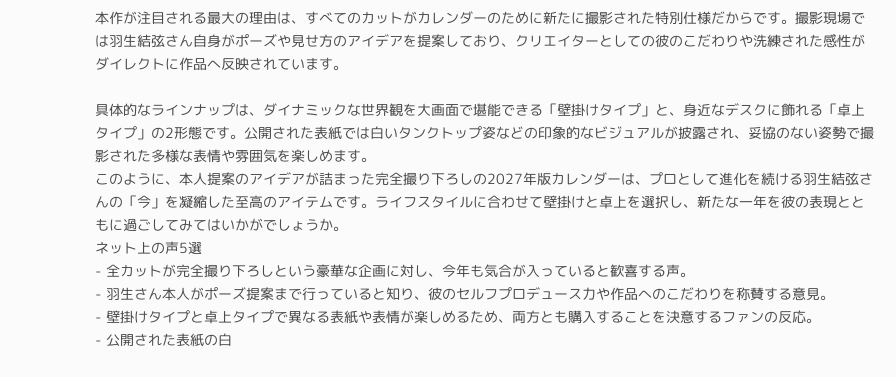本作が注目される最大の理由は、すべてのカットがカレンダーのために新たに撮影された特別仕様だからです。撮影現場では羽生結弦さん自身がポーズや見せ方のアイデアを提案しており、クリエイターとしての彼のこだわりや洗練された感性がダイレクトに作品へ反映されています。

具体的なラインナップは、ダイナミックな世界観を大画面で堪能できる「壁掛けタイプ」と、身近なデスクに飾れる「卓上タイプ」の2形態です。公開された表紙では白いタンクトップ姿などの印象的なビジュアルが披露され、妥協のない姿勢で撮影された多様な表情や雰囲気を楽しめます。
このように、本人提案のアイデアが詰まった完全撮り下ろしの2027年版カレンダーは、プロとして進化を続ける羽生結弦さんの「今」を凝縮した至高のアイテムです。ライフスタイルに合わせて壁掛けと卓上を選択し、新たな一年を彼の表現とともに過ごしてみてはいかがでしょうか。
ネット上の声5選
- 全カットが完全撮り下ろしという豪華な企画に対し、今年も気合が入っていると歓喜する声。
- 羽生さん本人がポーズ提案まで行っていると知り、彼のセルフプロデュース力や作品へのこだわりを称賛する意見。
- 壁掛けタイプと卓上タイプで異なる表紙や表情が楽しめるため、両方とも購入することを決意するファンの反応。
- 公開された表紙の白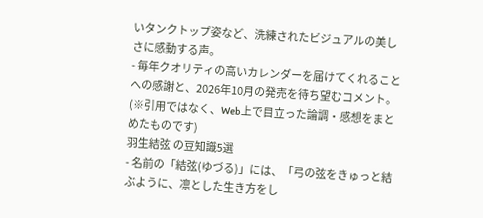いタンクトップ姿など、洗練されたビジュアルの美しさに感動する声。
- 毎年クオリティの高いカレンダーを届けてくれることへの感謝と、2026年10月の発売を待ち望むコメント。
(※引用ではなく、Web上で目立った論調・感想をまとめたものです)
羽生結弦 の豆知識5選
- 名前の「結弦(ゆづる)」には、「弓の弦をきゅっと結ぶように、凛とした生き方をし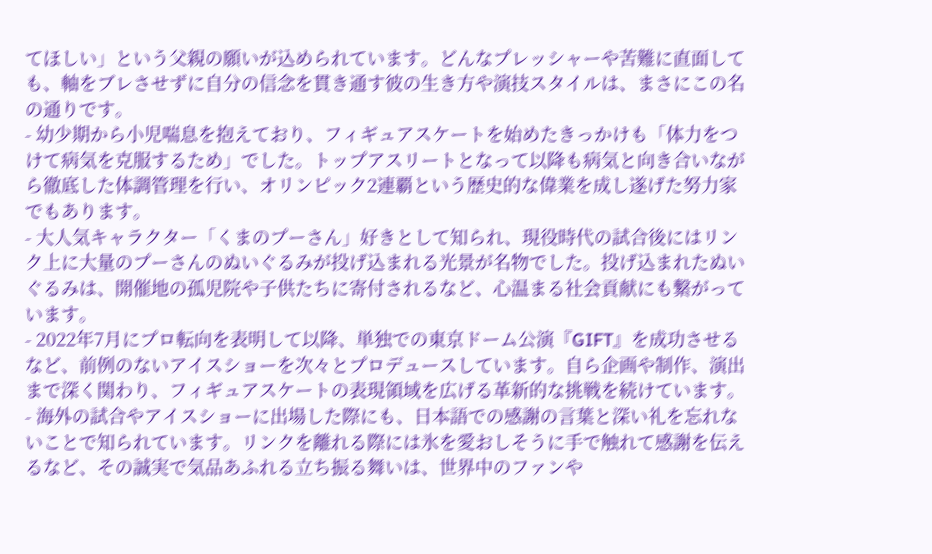てほしい」という父親の願いが込められています。どんなプレッシャーや苦難に直面しても、軸をブレさせずに自分の信念を貫き通す彼の生き方や演技スタイルは、まさにこの名の通りです。
- 幼少期から小児喘息を抱えており、フィギュアスケートを始めたきっかけも「体力をつけて病気を克服するため」でした。トップアスリートとなって以降も病気と向き合いながら徹底した体調管理を行い、オリンピック2連覇という歴史的な偉業を成し遂げた努力家でもあります。
- 大人気キャラクター「くまのプーさん」好きとして知られ、現役時代の試合後にはリンク上に大量のプーさんのぬいぐるみが投げ込まれる光景が名物でした。投げ込まれたぬいぐるみは、開催地の孤児院や子供たちに寄付されるなど、心温まる社会貢献にも繋がっています。
- 2022年7月にプロ転向を表明して以降、単独での東京ドーム公演『GIFT』を成功させるなど、前例のないアイスショーを次々とプロデュースしています。自ら企画や制作、演出まで深く関わり、フィギュアスケートの表現領域を広げる革新的な挑戦を続けています。
- 海外の試合やアイスショーに出場した際にも、日本語での感謝の言葉と深い礼を忘れないことで知られています。リンクを離れる際には氷を愛おしそうに手で触れて感謝を伝えるなど、その誠実で気品あふれる立ち振る舞いは、世界中のファンや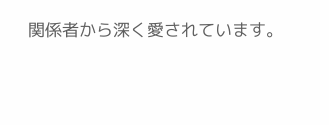関係者から深く愛されています。